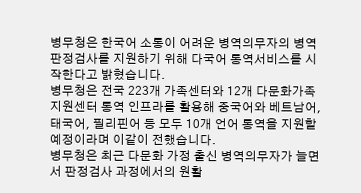병무청은 한국어 소통이 어려운 병역의무자의 병역판정검사를 지원하기 위해 다국어 통역서비스를 시작한다고 밝혔습니다.
병무청은 전국 223개 가족센터와 12개 다문화가족지원센터 통역 인프라를 활용해 중국어와 베트남어, 태국어, 필리핀어 등 모두 10개 언어 통역을 지원할 예정이라며 이같이 전했습니다.
병무청은 최근 다문화 가정 출신 병역의무자가 늘면서 판정검사 과정에서의 원활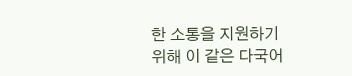한 소통을 지원하기 위해 이 같은 다국어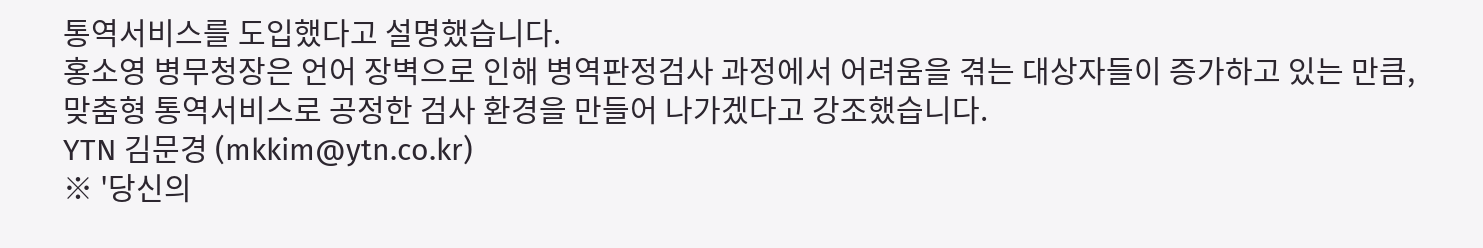통역서비스를 도입했다고 설명했습니다.
홍소영 병무청장은 언어 장벽으로 인해 병역판정검사 과정에서 어려움을 겪는 대상자들이 증가하고 있는 만큼, 맞춤형 통역서비스로 공정한 검사 환경을 만들어 나가겠다고 강조했습니다.
YTN 김문경 (mkkim@ytn.co.kr)
※ '당신의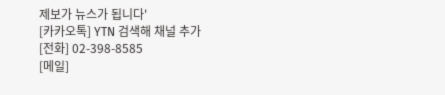제보가 뉴스가 됩니다'
[카카오톡] YTN 검색해 채널 추가
[전화] 02-398-8585
[메일]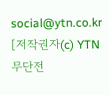social@ytn.co.kr
[저작권자(c) YTN 무단전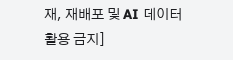재, 재배포 및 AI 데이터 활용 금지]